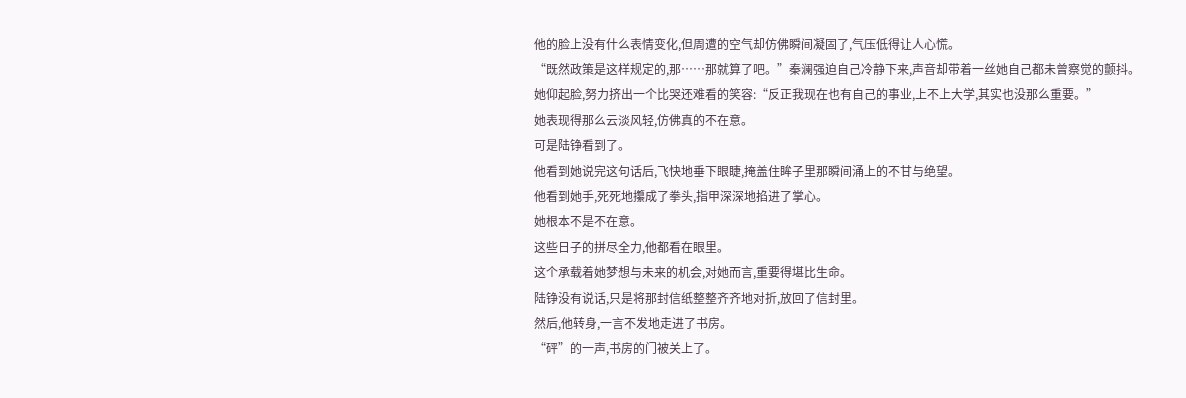他的脸上没有什么表情变化,但周遭的空气却仿佛瞬间凝固了,气压低得让人心慌。
“既然政策是这样规定的,那……那就算了吧。”秦澜强迫自己冷静下来,声音却带着一丝她自己都未曾察觉的颤抖。
她仰起脸,努力挤出一个比哭还难看的笑容:“反正我现在也有自己的事业,上不上大学,其实也没那么重要。”
她表现得那么云淡风轻,仿佛真的不在意。
可是陆铮看到了。
他看到她说完这句话后,飞快地垂下眼睫,掩盖住眸子里那瞬间涌上的不甘与绝望。
他看到她手,死死地攥成了拳头,指甲深深地掐进了掌心。
她根本不是不在意。
这些日子的拼尽全力,他都看在眼里。
这个承载着她梦想与未来的机会,对她而言,重要得堪比生命。
陆铮没有说话,只是将那封信纸整整齐齐地对折,放回了信封里。
然后,他转身,一言不发地走进了书房。
“砰”的一声,书房的门被关上了。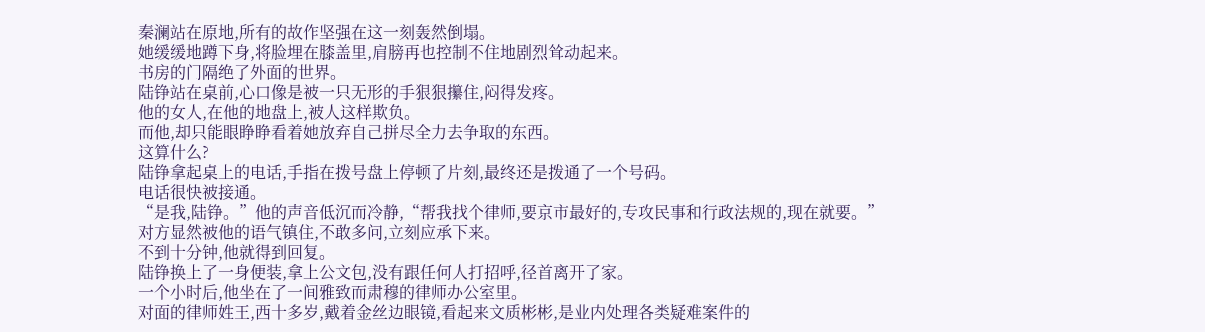秦澜站在原地,所有的故作坚强在这一刻轰然倒塌。
她缓缓地蹲下身,将脸埋在膝盖里,肩膀再也控制不住地剧烈耸动起来。
书房的门隔绝了外面的世界。
陆铮站在桌前,心口像是被一只无形的手狠狠攥住,闷得发疼。
他的女人,在他的地盘上,被人这样欺负。
而他,却只能眼睁睁看着她放弃自己拼尽全力去争取的东西。
这算什么?
陆铮拿起桌上的电话,手指在拨号盘上停顿了片刻,最终还是拨通了一个号码。
电话很快被接通。
“是我,陆铮。”他的声音低沉而冷静,“帮我找个律师,要京市最好的,专攻民事和行政法规的,现在就要。”
对方显然被他的语气镇住,不敢多问,立刻应承下来。
不到十分钟,他就得到回复。
陆铮换上了一身便装,拿上公文包,没有跟任何人打招呼,径首离开了家。
一个小时后,他坐在了一间雅致而肃穆的律师办公室里。
对面的律师姓王,西十多岁,戴着金丝边眼镜,看起来文质彬彬,是业内处理各类疑难案件的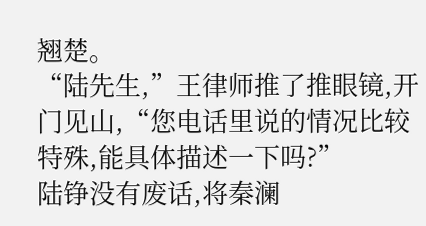翘楚。
“陆先生,”王律师推了推眼镜,开门见山,“您电话里说的情况比较特殊,能具体描述一下吗?”
陆铮没有废话,将秦澜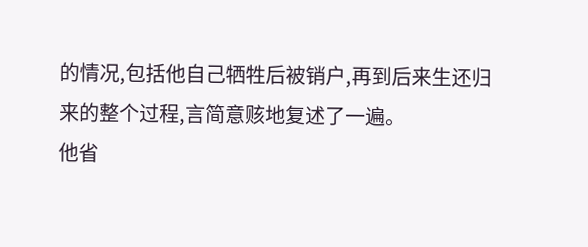的情况,包括他自己牺牲后被销户,再到后来生还归来的整个过程,言简意赅地复述了一遍。
他省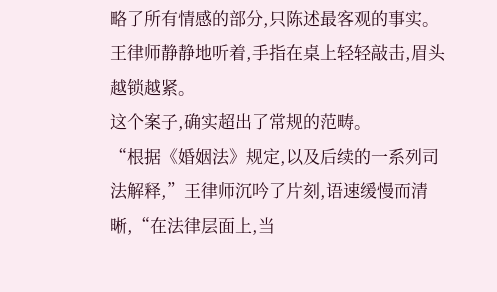略了所有情感的部分,只陈述最客观的事实。
王律师静静地听着,手指在桌上轻轻敲击,眉头越锁越紧。
这个案子,确实超出了常规的范畴。
“根据《婚姻法》规定,以及后续的一系列司法解释,”王律师沉吟了片刻,语速缓慢而清晰,“在法律层面上,当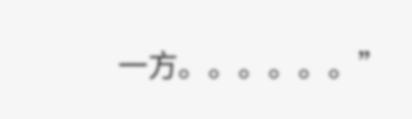一方。。。。。。”